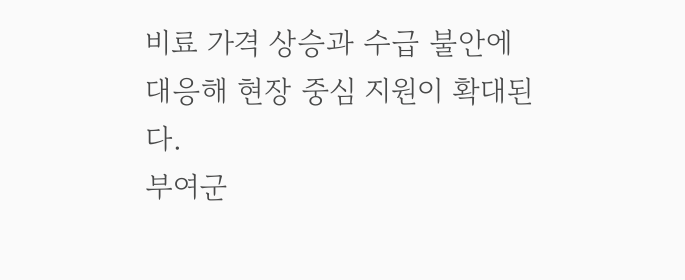비료 가격 상승과 수급 불안에 대응해 현장 중심 지원이 확대된다.
부여군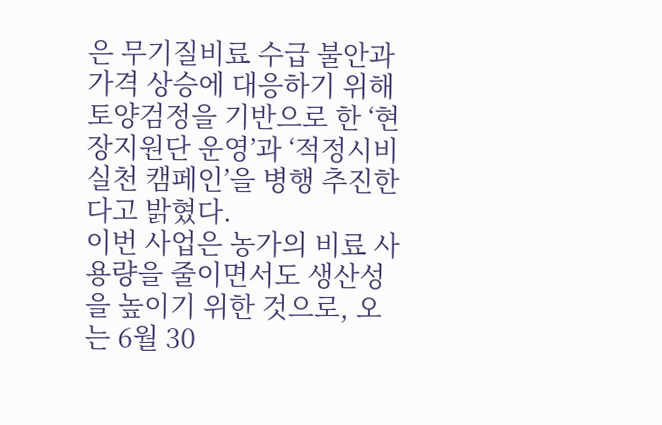은 무기질비료 수급 불안과 가격 상승에 대응하기 위해 토양검정을 기반으로 한 ‘현장지원단 운영’과 ‘적정시비 실천 캠페인’을 병행 추진한다고 밝혔다.
이번 사업은 농가의 비료 사용량을 줄이면서도 생산성을 높이기 위한 것으로, 오는 6월 30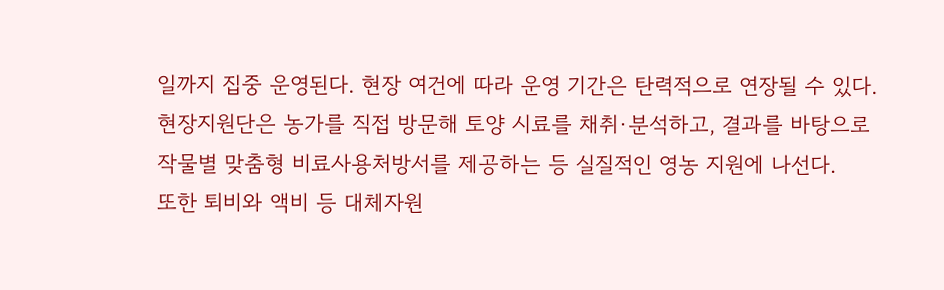일까지 집중 운영된다. 현장 여건에 따라 운영 기간은 탄력적으로 연장될 수 있다.
현장지원단은 농가를 직접 방문해 토양 시료를 채취·분석하고, 결과를 바탕으로 작물별 맞춤형 비료사용처방서를 제공하는 등 실질적인 영농 지원에 나선다.
또한 퇴비와 액비 등 대체자원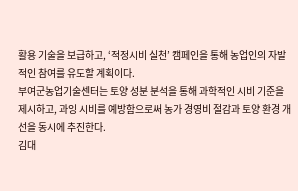활용 기술을 보급하고, ‘적정시비 실천’ 캠페인을 통해 농업인의 자발적인 참여를 유도할 계획이다.
부여군농업기술센터는 토양 성분 분석을 통해 과학적인 시비 기준을 제시하고, 과잉 시비를 예방함으로써 농가 경영비 절감과 토양 환경 개선을 동시에 추진한다.
김대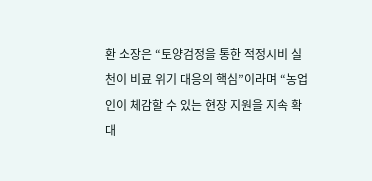환 소장은 “토양검정을 통한 적정시비 실천이 비료 위기 대응의 핵심”이라며 “농업인이 체감할 수 있는 현장 지원을 지속 확대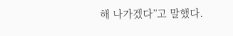해 나가겠다”고 말했다.